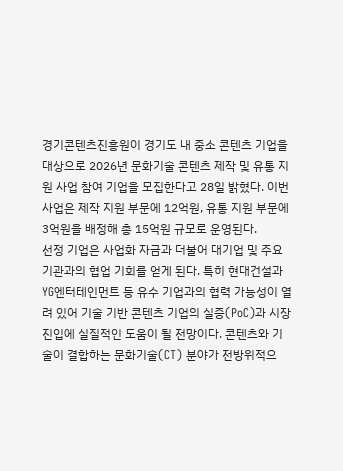경기콘텐츠진흥원이 경기도 내 중소 콘텐츠 기업을 대상으로 2026년 문화기술 콘텐츠 제작 및 유통 지원 사업 참여 기업을 모집한다고 28일 밝혔다. 이번 사업은 제작 지원 부문에 12억원, 유통 지원 부문에 3억원을 배정해 총 15억원 규모로 운영된다.
선정 기업은 사업화 자금과 더불어 대기업 및 주요 기관과의 협업 기회를 얻게 된다. 특히 현대건설과 YG엔터테인먼트 등 유수 기업과의 협력 가능성이 열려 있어 기술 기반 콘텐츠 기업의 실증(PoC)과 시장 진입에 실질적인 도움이 될 전망이다. 콘텐츠와 기술이 결합하는 문화기술(CT) 분야가 전방위적으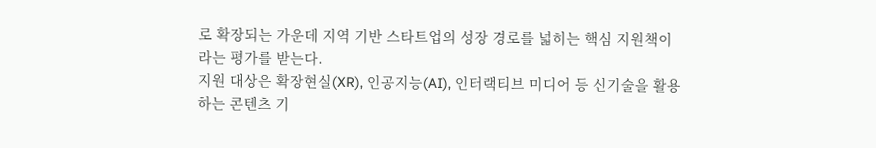로 확장되는 가운데 지역 기반 스타트업의 성장 경로를 넓히는 핵심 지원책이라는 평가를 받는다.
지원 대상은 확장현실(XR), 인공지능(AI), 인터랙티브 미디어 등 신기술을 활용하는 콘텐츠 기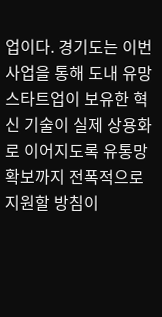업이다. 경기도는 이번 사업을 통해 도내 유망 스타트업이 보유한 혁신 기술이 실제 상용화로 이어지도록 유통망 확보까지 전폭적으로 지원할 방침이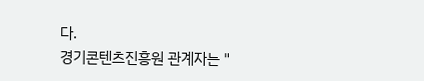다.
경기콘텐츠진흥원 관계자는 "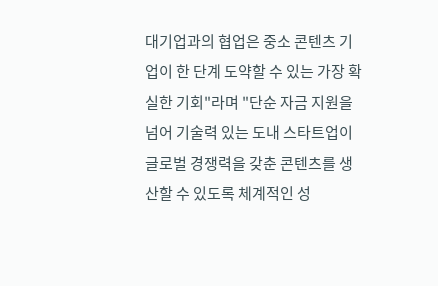대기업과의 협업은 중소 콘텐츠 기업이 한 단계 도약할 수 있는 가장 확실한 기회"라며 "단순 자금 지원을 넘어 기술력 있는 도내 스타트업이 글로벌 경쟁력을 갖춘 콘텐츠를 생산할 수 있도록 체계적인 성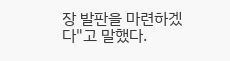장 발판을 마련하겠다"고 말했다.